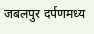जबलपुर दर्पणमध्य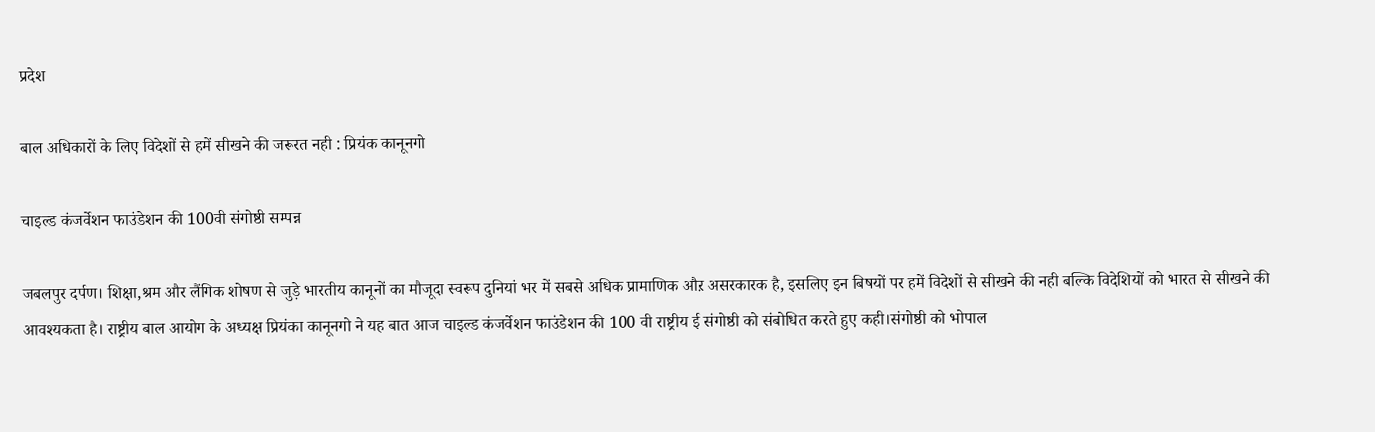प्रदेश

बाल अधिकारों के लिए विदेशों से हमें सीखने की जरूरत नही : प्रियंक कानूनगो

चाइल्ड कंजर्वेशन फाउंडेशन की 100वी संगोष्ठी सम्पन्न

जबलपुर दर्पण। शिक्षा,श्रम और लैंगिक शोषण से जुड़े भारतीय कानूनों का मौजूदा स्वरूप दुनियां भर में सबसे अधिक प्रामाणिक औऱ असरकारक है, इसलिए इन बिषयों पर हमें विदेशों से सीखने की नही बल्कि विदेशियों को भारत से सीखने की आवश्यकता है। राष्ट्रीय बाल आयोग के अध्यक्ष प्रियंका कानूनगो ने यह बात आज चाइल्ड कंजर्वेशन फाउंडेशन की 100 वी राष्ट्रीय ई संगोष्ठी को संबोधित करते हुए कही।संगोष्ठी को भोपाल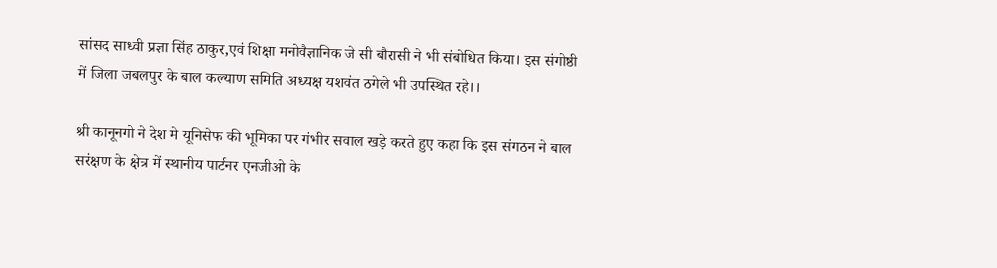सांसद साध्वी प्रज्ञा सिंह ठाकुर,एवं शिक्षा मनोवैज्ञानिक जे सी बौरासी ने भी संबोधित किया। इस संगोष्ठी में जिला जबलपुर के बाल कल्याण समिति अध्यक्ष यशवंत ठगेले भी उपस्थित रहे।।

श्री कानूनगो ने देश मे यूनिसेफ की भूमिका पर गंभीर सवाल खड़े करते हुए कहा कि इस संगठन ने बाल सरंक्षण के क्षेत्र में स्थानीय पार्टनर एनजीओ के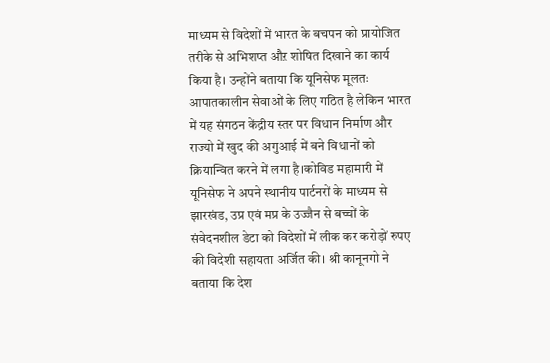माध्यम से विदेशों में भारत के बचपन को प्रायोजित तरीके से अभिशप्त औऱ शोषित दिखाने का कार्य किया है। उन्होंने बताया कि यूनिसेफ मूलतः आपातकालीन सेवाओं के लिए गठित है लेकिन भारत में यह संगठन केंद्रीय स्तर पर विधान निर्माण और राज्यो में खुद की अगुआई में बने विधानों को क्रियान्वित करने में लगा है।कोविड महामारी में यूनिसेफ ने अपने स्थानीय पार्टनरों के माध्यम से झारखंड, उप्र एवं मप्र के उज्जैन से बच्चों के संवेदनशील डेटा को विदेशों में लीक कर करोड़ों रुपए की विदेशी सहायता अर्जित की। श्री कानूनगो ने बताया कि देश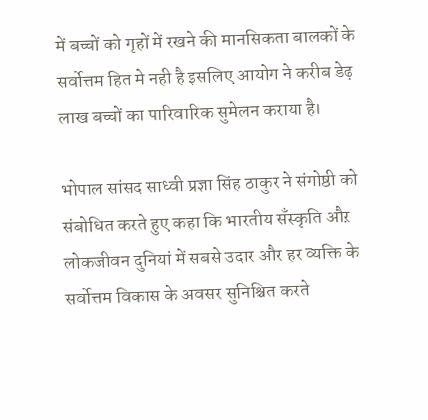में बच्चों को गृहों में रखने की मानसिकता बालकों के सर्वोत्तम हित मे नही है इसलिए आयोग ने करीब डेढ़ लाख बच्चों का पारिवारिक सुमेलन कराया है।

भोपाल सांसद साध्वी प्रज्ञा सिंह ठाकुर ने संगोष्ठी को संबोधित करते हुए कहा कि भारतीय सँस्कृति औऱ लोकजीवन दुनियां में सबसे उदार और हर व्यक्ति के सर्वोत्तम विकास के अवसर सुनिश्चित करते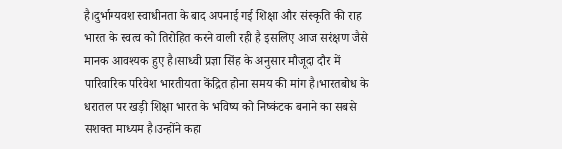है।दुर्भाग्यवश स्वाधीनता के बाद अपनाई गई शिक्षा और संस्कृति की राह भारत के स्वत्व को तिरोहित करने वाली रही है इसलिए आज सरंक्षण जैसे मानक आवश्यक हुए है।साध्वी प्रज्ञा सिंह के अनुसार मौजूदा दौर में पारिवारिक परिवेश भारतीयता केंद्रित होना समय की मांग है।भारतबोध के धरातल पर खड़ी शिक्षा भारत के भविष्य को निष्कंटक बनाने का सबसे सशक्त माध्यम है।उन्होंने कहा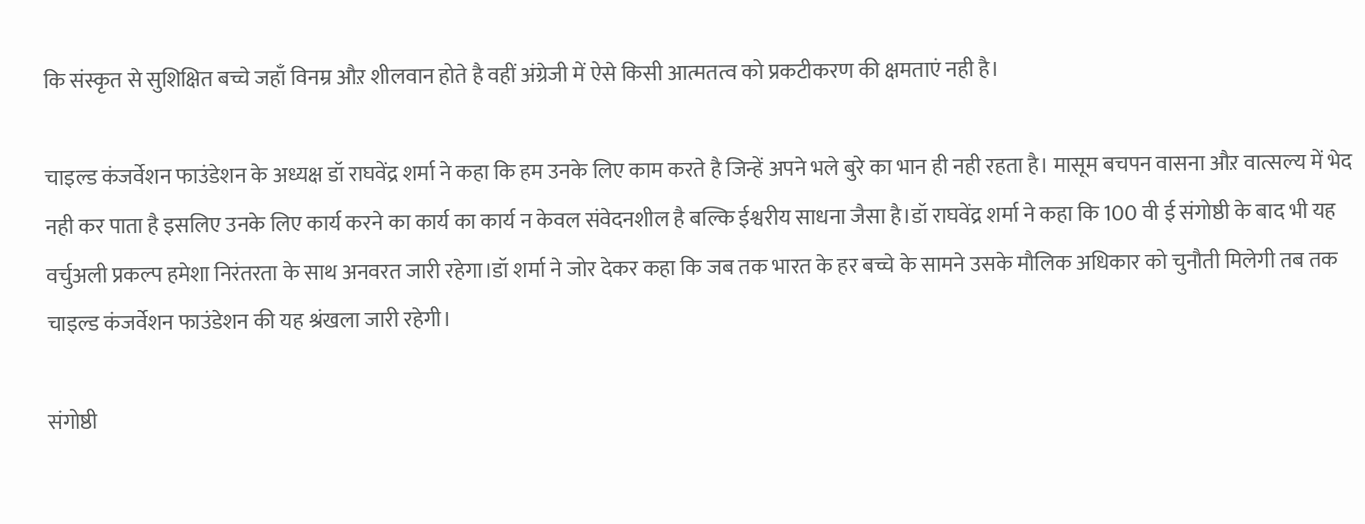कि संस्कृत से सुशिक्षित बच्चे जहाँ विनम्र औऱ शीलवान होते है वहीं अंग्रेजी में ऐसे किसी आत्मतत्व को प्रकटीकरण की क्षमताएं नही है।

चाइल्ड कंजर्वेशन फाउंडेशन के अध्यक्ष डॉ राघवेंद्र शर्मा ने कहा कि हम उनके लिए काम करते है जिन्हें अपने भले बुरे का भान ही नही रहता है। मासूम बचपन वासना औऱ वात्सल्य में भेद नही कर पाता है इसलिए उनके लिए कार्य करने का कार्य का कार्य न केवल संवेदनशील है बल्कि ईश्वरीय साधना जैसा है।डॉ राघवेंद्र शर्मा ने कहा कि 100 वी ई संगोष्ठी के बाद भी यह वर्चुअली प्रकल्प हमेशा निरंतरता के साथ अनवरत जारी रहेगा।डॉ शर्मा ने जोर देकर कहा कि जब तक भारत के हर बच्चे के सामने उसके मौलिक अधिकार को चुनौती मिलेगी तब तक चाइल्ड कंजर्वेशन फाउंडेशन की यह श्रंखला जारी रहेगी।

संगोष्ठी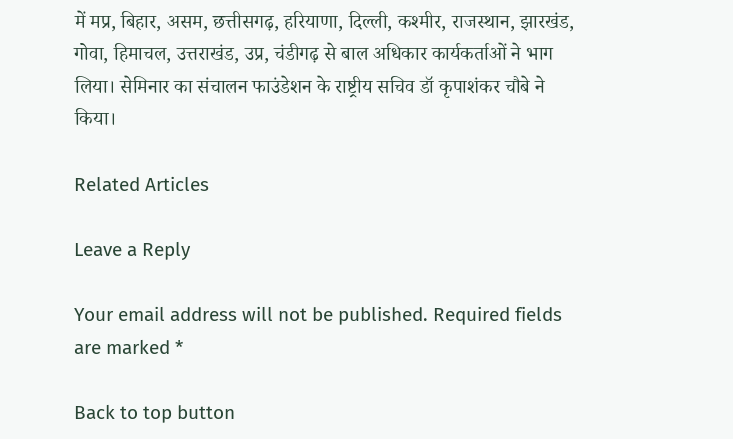में मप्र, बिहार, असम, छत्तीसगढ़, हरियाणा, दिल्ली, कश्मीर, राजस्थान, झारखंड, गोवा, हिमाचल, उत्तराखंड, उप्र, चंडीगढ़ से बाल अधिकार कार्यकर्ताओं ने भाग लिया। सेमिनार का संचालन फाउंडेशन के राष्ट्रीय सचिव डॉ कृपाशंकर चौबे ने किया।

Related Articles

Leave a Reply

Your email address will not be published. Required fields are marked *

Back to top button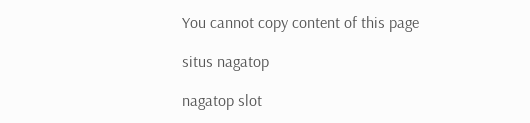You cannot copy content of this page

situs nagatop

nagatop slot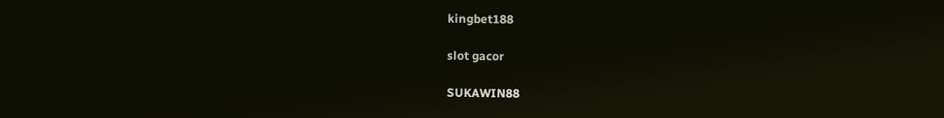kingbet188

slot gacor

SUKAWIN88